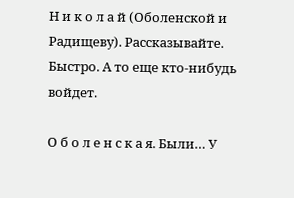Н и к о л а й (Оболенской и Радищеву). Рассказывайте. Быстро. А то еще кто-нибудь войдет.

О б о л е н с к а я. Были… У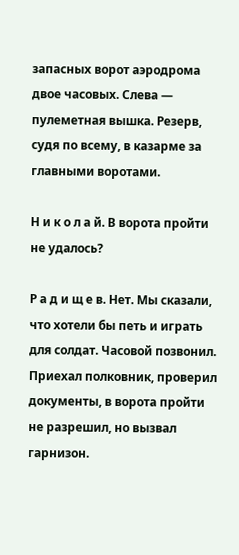запасных ворот аэродрома двое часовых. Слева — пулеметная вышка. Резерв, судя по всему, в казарме за главными воротами.

Н и к о л а й. В ворота пройти не удалось?

Р а д и щ е в. Нет. Мы сказали, что хотели бы петь и играть для солдат. Часовой позвонил. Приехал полковник, проверил документы, в ворота пройти не разрешил, но вызвал гарнизон.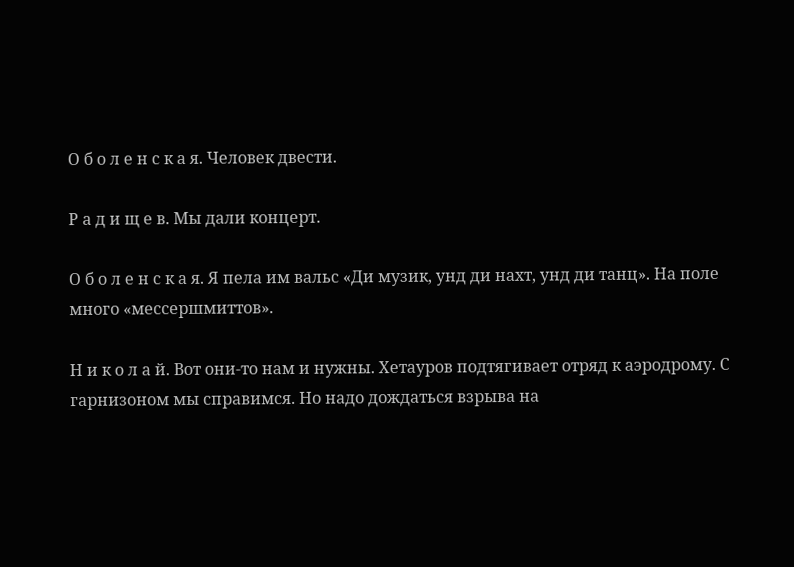О б о л е н с к а я. Человек двести.

Р а д и щ е в. Мы дали концерт.

О б о л е н с к а я. Я пела им вальс «Ди музик, унд ди нахт, унд ди танц». На поле много «мессершмиттов».

Н и к о л а й. Вот они-то нам и нужны. Хетауров подтягивает отряд к аэродрому. С гарнизоном мы справимся. Но надо дождаться взрыва на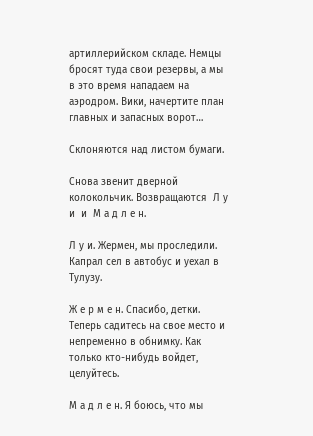артиллерийском складе. Немцы бросят туда свои резервы, а мы в это время нападаем на аэродром. Вики, начертите план главных и запасных ворот…

Склоняются над листом бумаги.

Снова звенит дверной колокольчик. Возвращаются  Л у и  и  М а д л е н.

Л у и. Жермен, мы проследили. Капрал сел в автобус и уехал в Тулузу.

Ж е р м е н. Спасибо, детки. Теперь садитесь на свое место и непременно в обнимку. Как только кто-нибудь войдет, целуйтесь.

М а д л е н. Я боюсь, что мы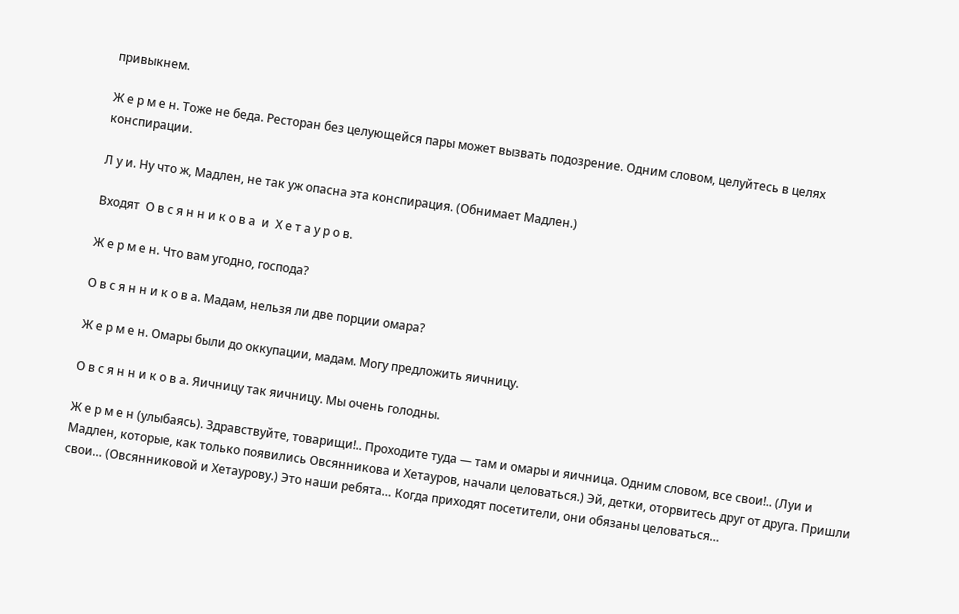привыкнем.

Ж е р м е н. Тоже не беда. Ресторан без целующейся пары может вызвать подозрение. Одним словом, целуйтесь в целях конспирации.

Л у и. Ну что ж, Мадлен, не так уж опасна эта конспирация. (Обнимает Мадлен.)

Входят  О в с я н н и к о в а  и  Х е т а у р о в.

Ж е р м е н. Что вам угодно, господа?

О в с я н н и к о в а. Мадам, нельзя ли две порции омара?

Ж е р м е н. Омары были до оккупации, мадам. Могу предложить яичницу.

О в с я н н и к о в а. Яичницу так яичницу. Мы очень голодны.

Ж е р м е н (улыбаясь). Здравствуйте, товарищи!.. Проходите туда — там и омары и яичница. Одним словом, все свои!.. (Луи и Мадлен, которые, как только появились Овсянникова и Хетауров, начали целоваться.) Эй, детки, оторвитесь друг от друга. Пришли свои… (Овсянниковой и Хетаурову.) Это наши ребята… Когда приходят посетители, они обязаны целоваться…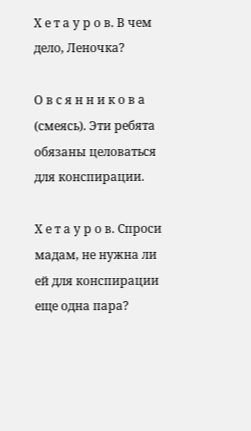Х е т а у р о в. В чем дело, Леночка?

О в с я н н и к о в а (смеясь). Эти ребята обязаны целоваться для конспирации.

Х е т а у р о в. Спроси мадам, не нужна ли ей для конспирации еще одна пара?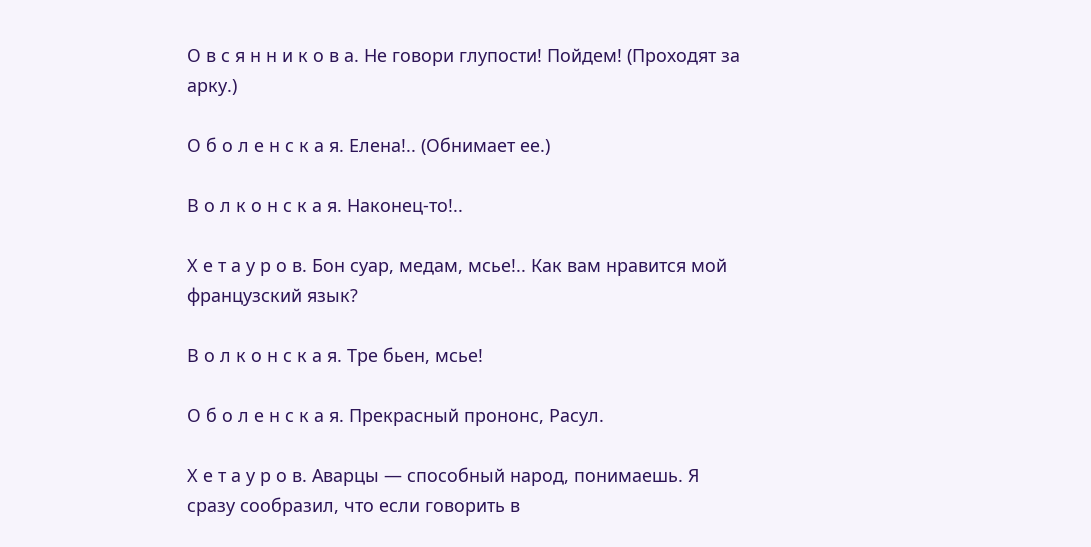О в с я н н и к о в а. Не говори глупости! Пойдем! (Проходят за арку.)

О б о л е н с к а я. Елена!.. (Обнимает ее.)

В о л к о н с к а я. Наконец-то!..

Х е т а у р о в. Бон суар, медам, мсье!.. Как вам нравится мой французский язык?

В о л к о н с к а я. Тре бьен, мсье!

О б о л е н с к а я. Прекрасный прононс, Расул.

Х е т а у р о в. Аварцы — способный народ, понимаешь. Я сразу сообразил, что если говорить в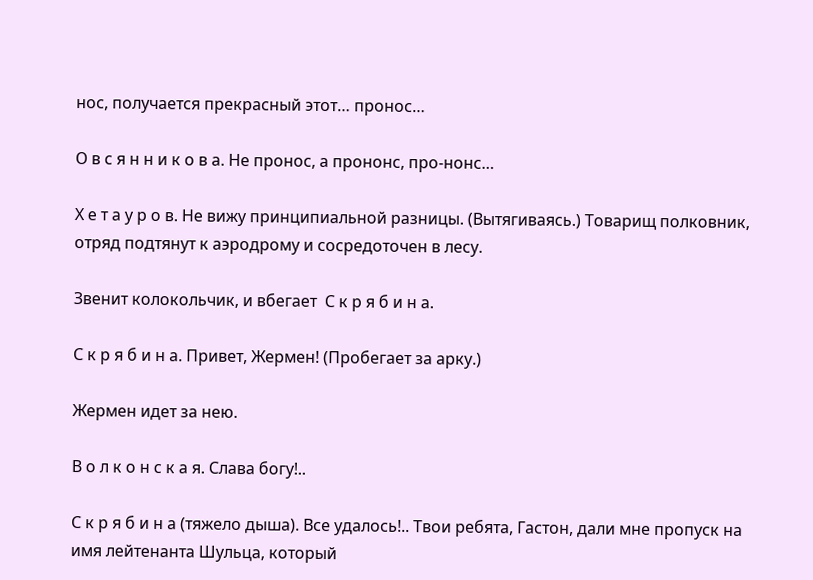нос, получается прекрасный этот… пронос…

О в с я н н и к о в а. Не пронос, а прононс, про-нонс…

Х е т а у р о в. Не вижу принципиальной разницы. (Вытягиваясь.) Товарищ полковник, отряд подтянут к аэродрому и сосредоточен в лесу.

Звенит колокольчик, и вбегает  С к р я б и н а.

С к р я б и н а. Привет, Жермен! (Пробегает за арку.)

Жермен идет за нею.

В о л к о н с к а я. Слава богу!..

С к р я б и н а (тяжело дыша). Все удалось!.. Твои ребята, Гастон, дали мне пропуск на имя лейтенанта Шульца, который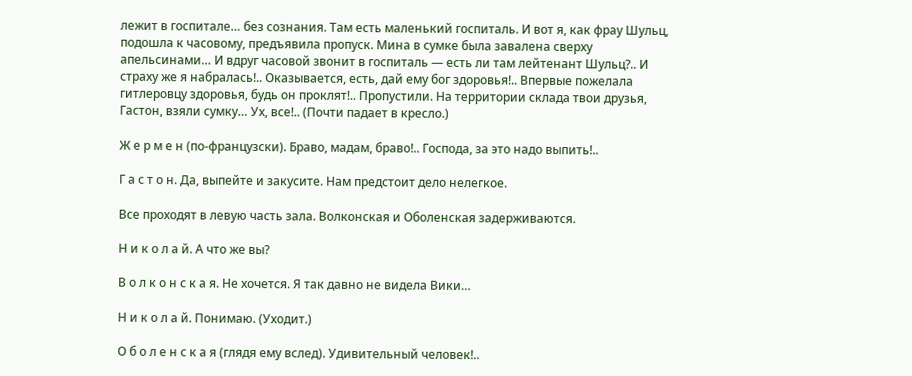лежит в госпитале… без сознания. Там есть маленький госпиталь. И вот я, как фрау Шульц, подошла к часовому, предъявила пропуск. Мина в сумке была завалена сверху апельсинами… И вдруг часовой звонит в госпиталь — есть ли там лейтенант Шульц?.. И страху же я набралась!.. Оказывается, есть, дай ему бог здоровья!.. Впервые пожелала гитлеровцу здоровья, будь он проклят!.. Пропустили. На территории склада твои друзья, Гастон, взяли сумку… Ух, все!.. (Почти падает в кресло.)

Ж е р м е н (по-французски). Браво, мадам, браво!.. Господа, за это надо выпить!..

Г а с т о н. Да, выпейте и закусите. Нам предстоит дело нелегкое.

Все проходят в левую часть зала. Волконская и Оболенская задерживаются.

Н и к о л а й. А что же вы?

В о л к о н с к а я. Не хочется. Я так давно не видела Вики…

Н и к о л а й. Понимаю. (Уходит.)

О б о л е н с к а я (глядя ему вслед). Удивительный человек!..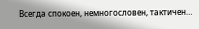Всегда спокоен, немногословен, тактичен…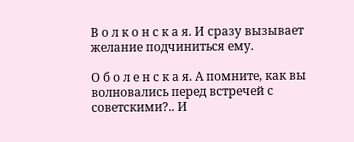В о л к о н с к а я. И сразу вызывает желание подчиниться ему.

О б о л е н с к а я. А помните, как вы волновались перед встречей с советскими?.. И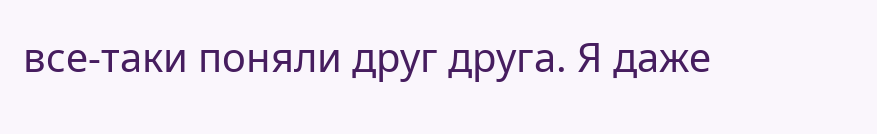все-таки поняли друг друга. Я даже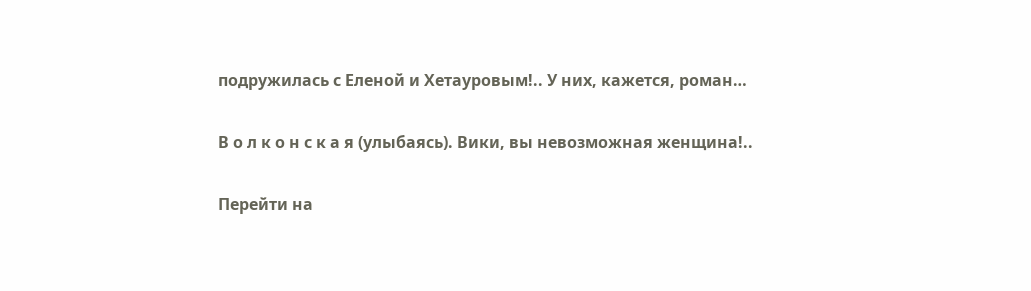подружилась с Еленой и Хетауровым!.. У них, кажется, роман…

В о л к о н с к а я (улыбаясь). Вики, вы невозможная женщина!..

Перейти на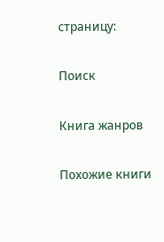страницу:

Поиск

Книга жанров

Похожие книги